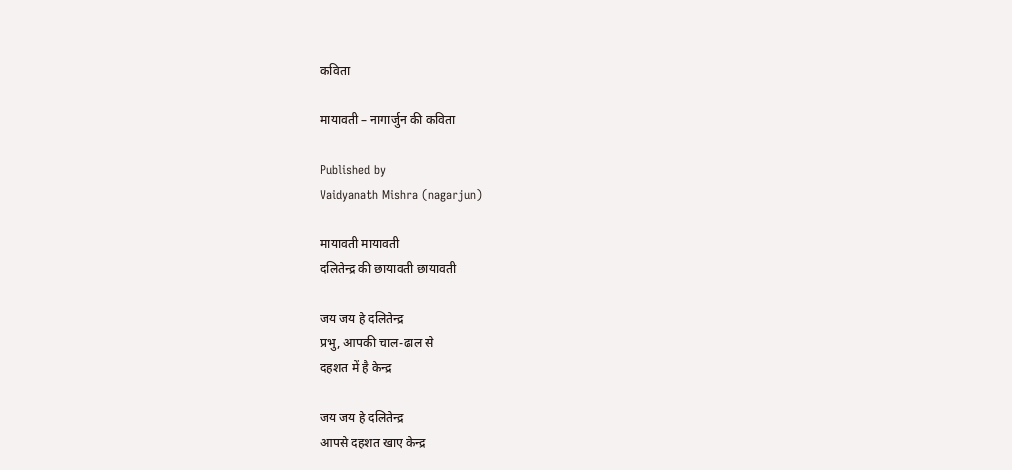कविता

मायावती – नागार्जुन की कविता

Published by
Vaidyanath Mishra (nagarjun)

मायावती मायावती
दलितेन्द्र की छायावती छायावती

जय जय हे दलितेन्द्र
प्रभु, आपकी चाल-ढाल से
दहशत में है केन्द्र

जय जय हे दलितेन्द्र
आपसे दहशत खाए केन्द्र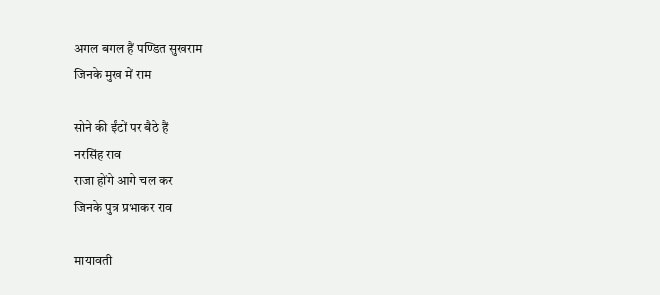अगल बगल हैं पण्डित सुखराम
जिनके मुख में राम

सोने की ईंटों पर बैठे हैं
नरसिंह राव
राजा होंगे आगे चल कर
जिनके पुत्र प्रभाकर राव

मायावती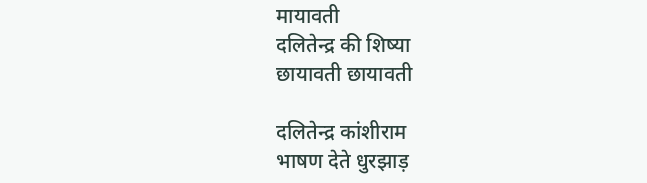मायावती
दलितेन्द्र की शिष्‍या
छायावती छायावती

दलितेन्द्र कांशीराम
भाषण देते धुरझाड़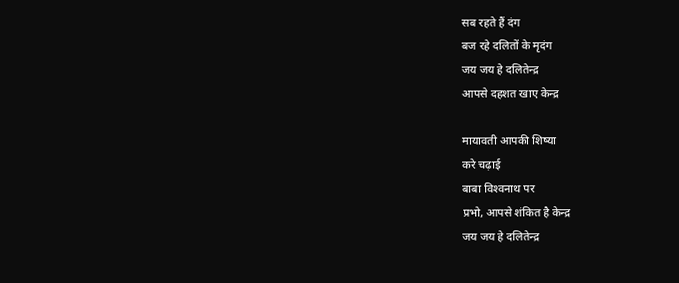सब रहते हैं दंग
बज रहे दलितों के मृदंग
जय जय हे दलितेन्द्र
आपसे दहशत खाए केन्द्र

मायावती आपकी शिष्‍या
करे चढ़ाई
बाबा विश्‍वनाथ पर
प्रभो, आपसे शंकित है केन्द्र
जय जय हे दलितेन्द्र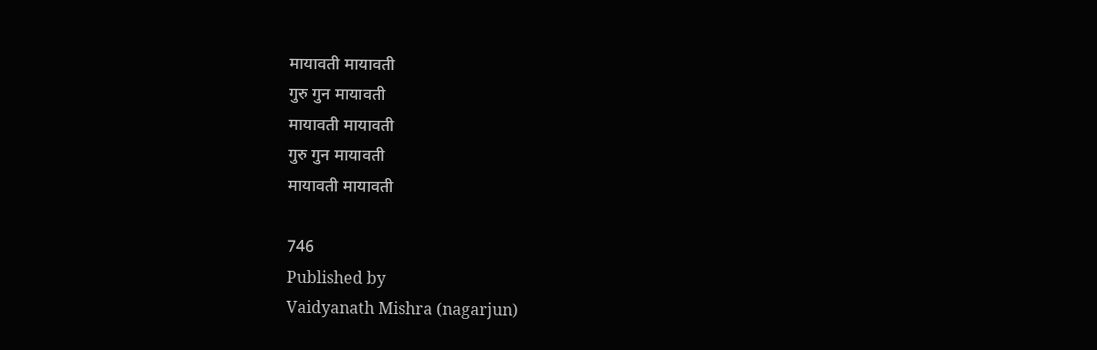मायावती मायावती
गुरु गुन मायावती
मायावती मायावती
गुरु गुन मायावती
मायावती मायावती

746
Published by
Vaidyanath Mishra (nagarjun)